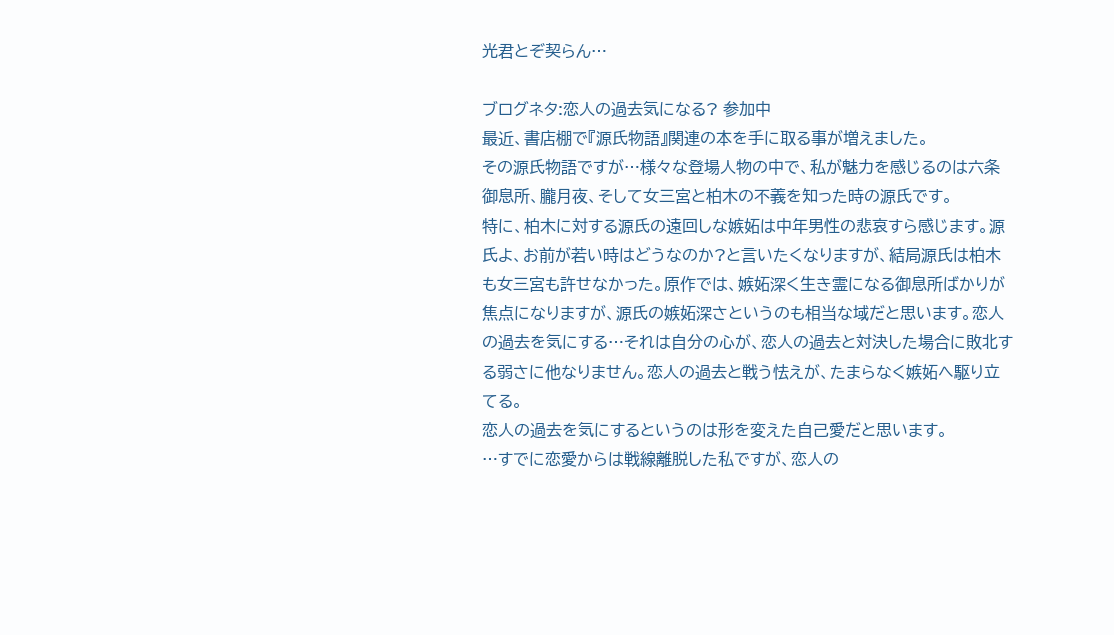光君とぞ契らん…

ブログネタ:恋人の過去気になる? 参加中
最近、書店棚で『源氏物語』関連の本を手に取る事が増えました。
その源氏物語ですが…様々な登場人物の中で、私が魅力を感じるのは六条御息所、朧月夜、そして女三宮と柏木の不義を知った時の源氏です。
特に、柏木に対する源氏の遠回しな嫉妬は中年男性の悲哀すら感じます。源氏よ、お前が若い時はどうなのか?と言いたくなりますが、結局源氏は柏木も女三宮も許せなかった。原作では、嫉妬深く生き霊になる御息所ばかりが焦点になりますが、源氏の嫉妬深さというのも相当な域だと思います。恋人の過去を気にする…それは自分の心が、恋人の過去と対決した場合に敗北する弱さに他なりません。恋人の過去と戦う怯えが、たまらなく嫉妬へ駆り立てる。
恋人の過去を気にするというのは形を変えた自己愛だと思います。
…すでに恋愛からは戦線離脱した私ですが、恋人の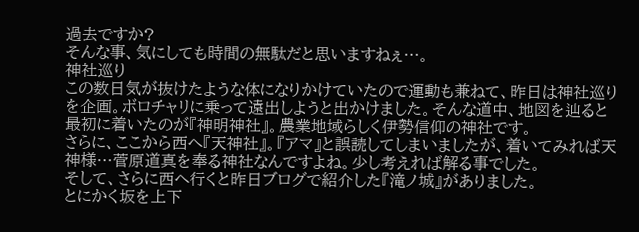過去ですか?
そんな事、気にしても時間の無駄だと思いますねぇ…。
神社巡り
この数日気が抜けたような体になりかけていたので運動も兼ねて、昨日は神社巡りを企画。ボロチャリに乗って遠出しようと出かけました。そんな道中、地図を辿ると最初に着いたのが『神明神社』。農業地域らしく伊勢信仰の神社です。
さらに、ここから西へ『天神社』。『アマ』と誤読してしまいましたが、着いてみれば天神様…菅原道真を奉る神社なんですよね。少し考えれば解る事でした。
そして、さらに西へ行くと昨日ブログで紹介した『滝ノ城』がありました。
とにかく坂を上下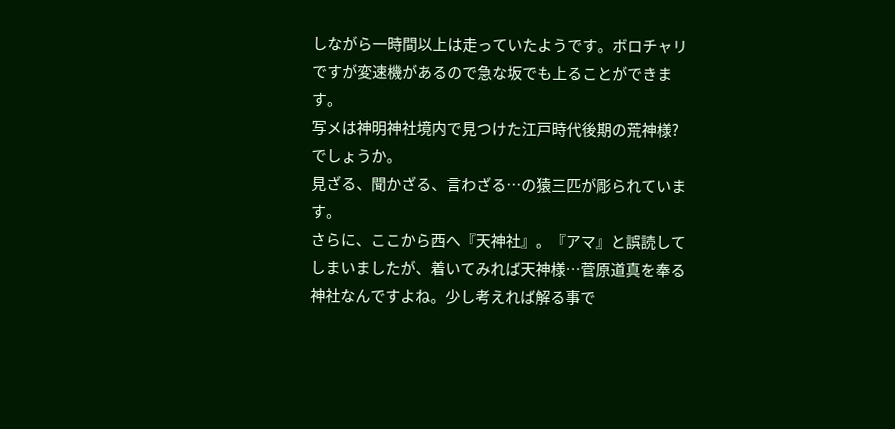しながら一時間以上は走っていたようです。ボロチャリですが変速機があるので急な坂でも上ることができます。
写メは神明神社境内で見つけた江戸時代後期の荒神様?でしょうか。
見ざる、聞かざる、言わざる…の猿三匹が彫られています。
さらに、ここから西へ『天神社』。『アマ』と誤読してしまいましたが、着いてみれば天神様…菅原道真を奉る神社なんですよね。少し考えれば解る事で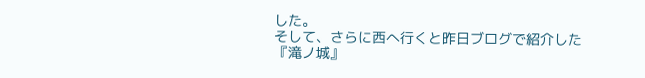した。
そして、さらに西へ行くと昨日ブログで紹介した『滝ノ城』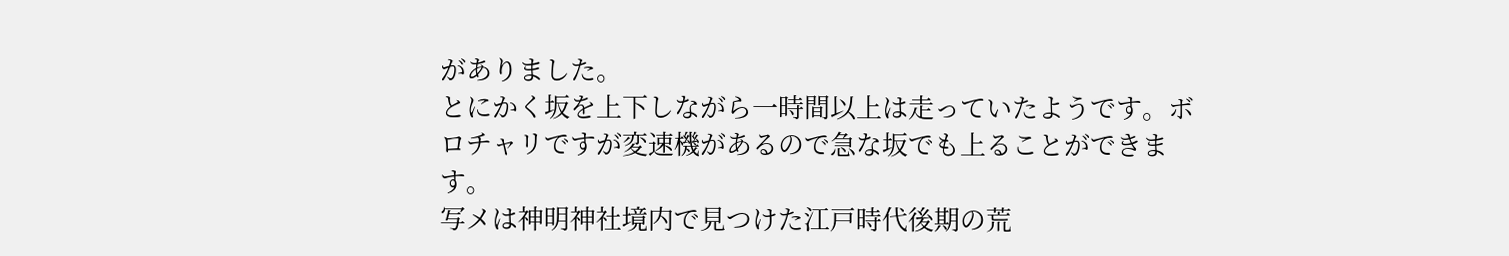がありました。
とにかく坂を上下しながら一時間以上は走っていたようです。ボロチャリですが変速機があるので急な坂でも上ることができます。
写メは神明神社境内で見つけた江戸時代後期の荒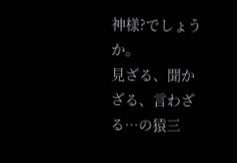神様?でしょうか。
見ざる、聞かざる、言わざる…の猿三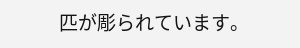匹が彫られています。